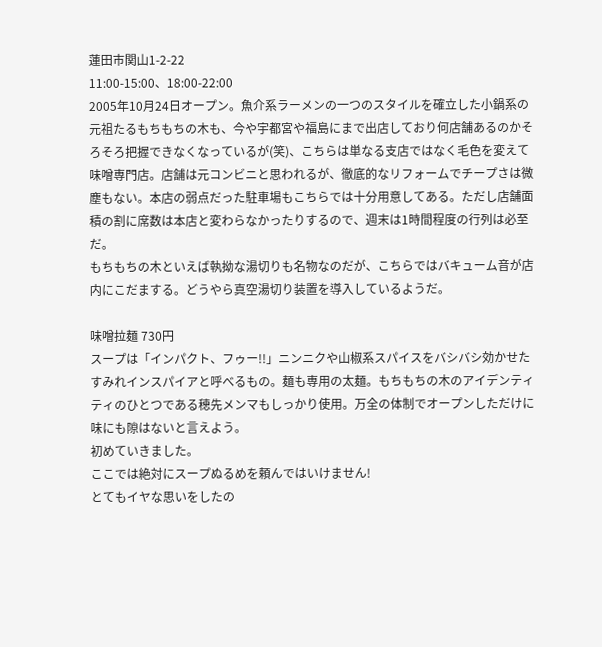蓮田市関山1-2-22
11:00-15:00、18:00-22:00
2005年10月24日オープン。魚介系ラーメンの一つのスタイルを確立した小鍋系の元祖たるもちもちの木も、今や宇都宮や福島にまで出店しており何店舗あるのかそろそろ把握できなくなっているが(笑)、こちらは単なる支店ではなく毛色を変えて味噌専門店。店舗は元コンビニと思われるが、徹底的なリフォームでチープさは微塵もない。本店の弱点だった駐車場もこちらでは十分用意してある。ただし店舗面積の割に席数は本店と変わらなかったりするので、週末は1時間程度の行列は必至だ。
もちもちの木といえば執拗な湯切りも名物なのだが、こちらではバキューム音が店内にこだまする。どうやら真空湯切り装置を導入しているようだ。

味噌拉麺 730円
スープは「インパクト、フゥー!!」ニンニクや山椒系スパイスをバシバシ効かせたすみれインスパイアと呼べるもの。麺も専用の太麺。もちもちの木のアイデンティティのひとつである穂先メンマもしっかり使用。万全の体制でオープンしただけに味にも隙はないと言えよう。
初めていきました。
ここでは絶対にスープぬるめを頼んではいけません!
とてもイヤな思いをしたの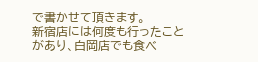で書かせて頂きます。
新宿店には何度も行ったことがあり、白岡店でも食べ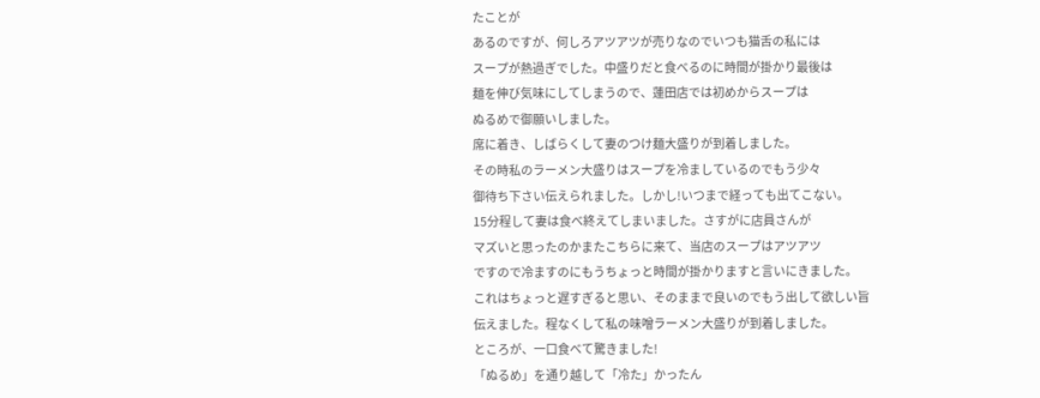たことが
あるのですが、何しろアツアツが売りなのでいつも猫舌の私には
スープが熱過ぎでした。中盛りだと食べるのに時間が掛かり最後は
麺を伸び気味にしてしまうので、蓮田店では初めからスープは
ぬるめで御願いしました。
席に着き、しばらくして妻のつけ麺大盛りが到着しました。
その時私のラーメン大盛りはスープを冷ましているのでもう少々
御待ち下さい伝えられました。しかし!いつまで経っても出てこない。
15分程して妻は食べ終えてしまいました。さすがに店員さんが
マズいと思ったのかまたこちらに来て、当店のスープはアツアツ
ですので冷ますのにもうちょっと時間が掛かりますと言いにきました。
これはちょっと遅すぎると思い、そのままで良いのでもう出して欲しい旨
伝えました。程なくして私の味噌ラーメン大盛りが到着しました。
ところが、一口食べて驚きました!
「ぬるめ」を通り越して「冷た」かったん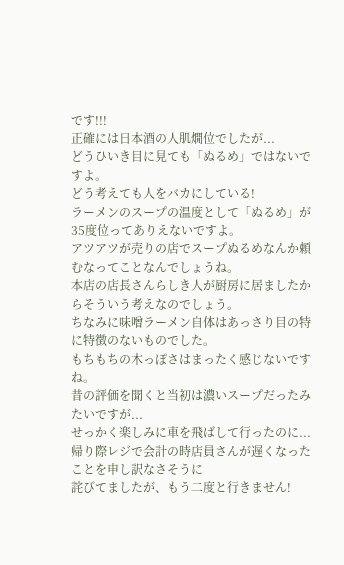です!!!
正確には日本酒の人肌燗位でしたが...
どうひいき目に見ても「ぬるめ」ではないですよ。
どう考えても人をバカにしている!
ラーメンのスープの温度として「ぬるめ」が35度位ってありえないですよ。
アツアツが売りの店でスープぬるめなんか頼むなってことなんでしょうね。
本店の店長さんらしき人が厨房に居ましたからそういう考えなのでしょう。
ちなみに味噌ラーメン自体はあっさり目の特に特徴のないものでした。
もちもちの木っぽさはまったく感じないですね。
昔の評価を聞くと当初は濃いスープだったみたいですが...
せっかく楽しみに車を飛ばして行ったのに...
帰り際レジで会計の時店員さんが遅くなったことを申し訳なさそうに
詫びてましたが、もう二度と行きません!